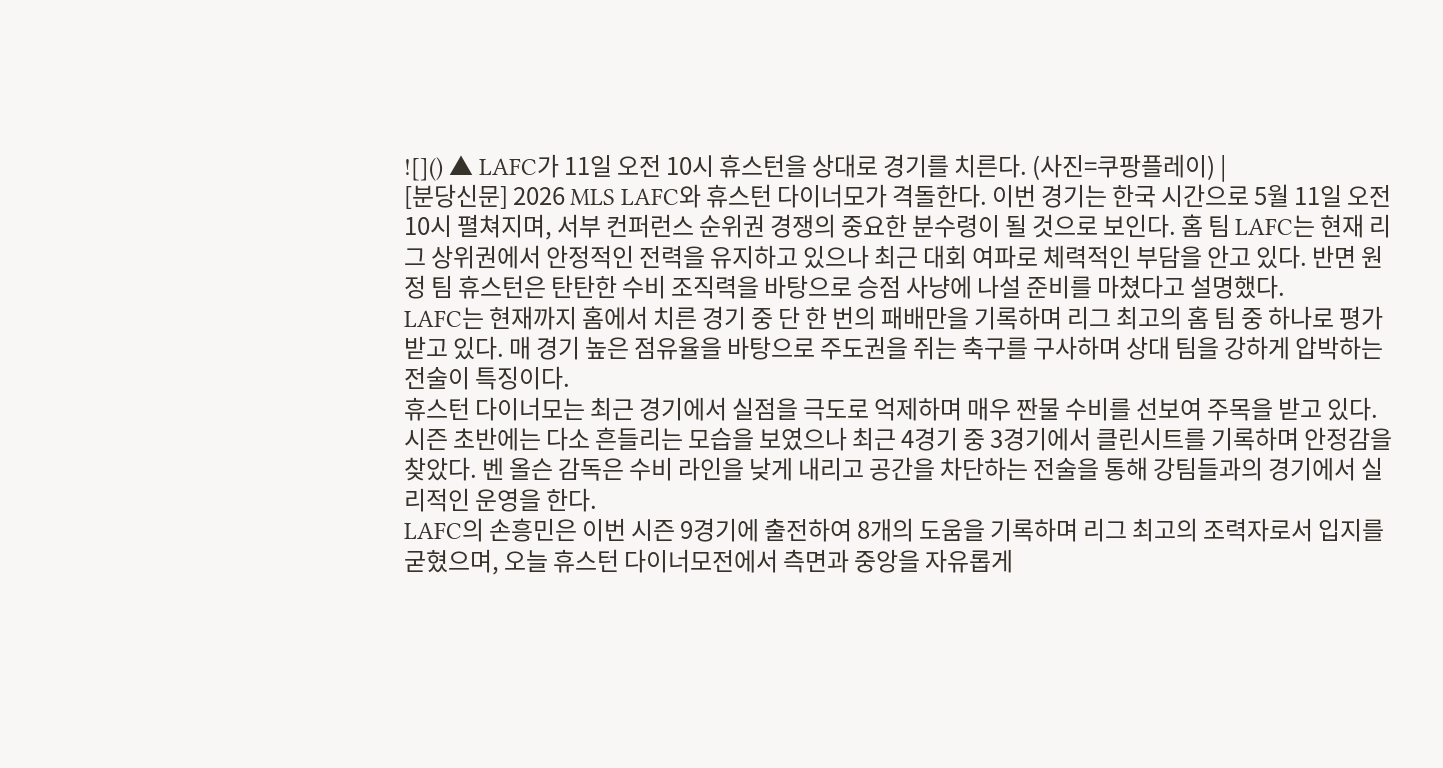![]() ▲ LAFC가 11일 오전 10시 휴스턴을 상대로 경기를 치른다. (사진=쿠팡플레이) |
[분당신문] 2026 MLS LAFC와 휴스턴 다이너모가 격돌한다. 이번 경기는 한국 시간으로 5월 11일 오전 10시 펼쳐지며, 서부 컨퍼런스 순위권 경쟁의 중요한 분수령이 될 것으로 보인다. 홈 팀 LAFC는 현재 리그 상위권에서 안정적인 전력을 유지하고 있으나 최근 대회 여파로 체력적인 부담을 안고 있다. 반면 원정 팀 휴스턴은 탄탄한 수비 조직력을 바탕으로 승점 사냥에 나설 준비를 마쳤다고 설명했다.
LAFC는 현재까지 홈에서 치른 경기 중 단 한 번의 패배만을 기록하며 리그 최고의 홈 팀 중 하나로 평가받고 있다. 매 경기 높은 점유율을 바탕으로 주도권을 쥐는 축구를 구사하며 상대 팀을 강하게 압박하는 전술이 특징이다.
휴스턴 다이너모는 최근 경기에서 실점을 극도로 억제하며 매우 짠물 수비를 선보여 주목을 받고 있다. 시즌 초반에는 다소 흔들리는 모습을 보였으나 최근 4경기 중 3경기에서 클린시트를 기록하며 안정감을 찾았다. 벤 올슨 감독은 수비 라인을 낮게 내리고 공간을 차단하는 전술을 통해 강팀들과의 경기에서 실리적인 운영을 한다.
LAFC의 손흥민은 이번 시즌 9경기에 출전하여 8개의 도움을 기록하며 리그 최고의 조력자로서 입지를 굳혔으며, 오늘 휴스턴 다이너모전에서 측면과 중앙을 자유롭게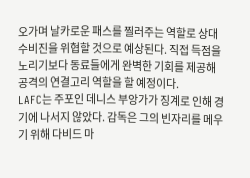오가며 날카로운 패스를 찔러주는 역할로 상대 수비진을 위협할 것으로 예상된다. 직접 득점을 노리기보다 동료들에게 완벽한 기회를 제공해 공격의 연결고리 역할을 할 예정이다.
LAFC는 주포인 데니스 부앙가가 징계로 인해 경기에 나서지 않았다. 감독은 그의 빈자리를 메우기 위해 다비드 마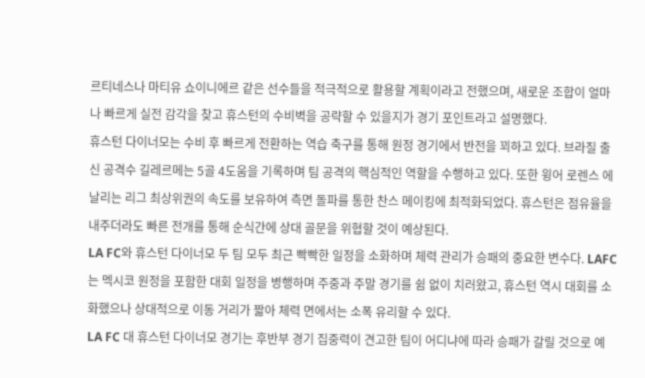르티네스나 마티유 쇼이니에르 같은 선수들을 적극적으로 활용할 계획이라고 전했으며, 새로운 조합이 얼마나 빠르게 실전 감각을 찾고 휴스턴의 수비벽을 공략할 수 있을지가 경기 포인트라고 설명했다.
휴스턴 다이너모는 수비 후 빠르게 전환하는 역습 축구를 통해 원정 경기에서 반전을 꾀하고 있다. 브라질 출신 공격수 길레르메는 5골 4도움을 기록하며 팀 공격의 핵심적인 역할을 수행하고 있다. 또한 윙어 로렌스 에날리는 리그 최상위권의 속도를 보유하여 측면 돌파를 통한 찬스 메이킹에 최적화되었다. 휴스턴은 점유율을 내주더라도 빠른 전개를 통해 순식간에 상대 골문을 위협할 것이 예상된다.
LA FC와 휴스턴 다이너모 두 팀 모두 최근 빡빡한 일정을 소화하며 체력 관리가 승패의 중요한 변수다. LAFC는 멕시코 원정을 포함한 대회 일정을 병행하며 주중과 주말 경기를 쉼 없이 치러왔고, 휴스턴 역시 대회를 소화했으나 상대적으로 이동 거리가 짧아 체력 면에서는 소폭 유리할 수 있다.
LA FC 대 휴스턴 다이너모 경기는 후반부 경기 집중력이 견고한 팀이 어디냐에 따라 승패가 갈릴 것으로 예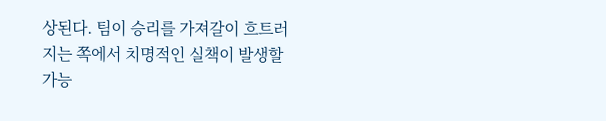상된다. 팀이 승리를 가져갈이 흐트러지는 쪽에서 치명적인 실책이 발생할 가능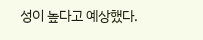성이 높다고 예상했다.